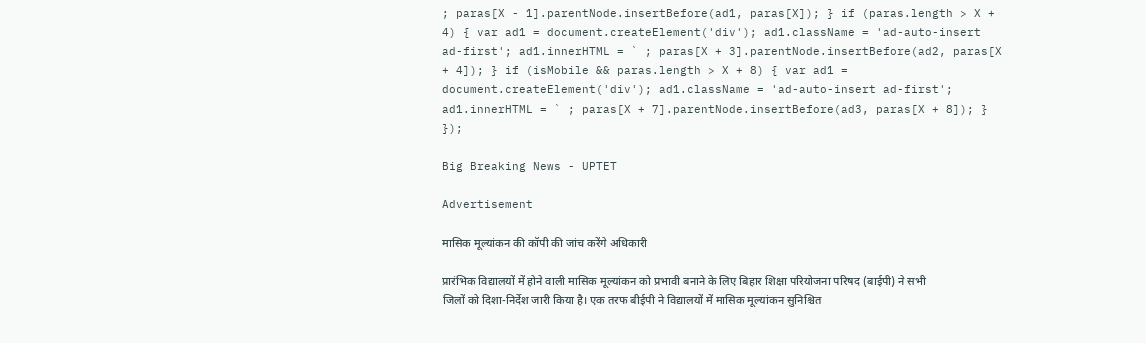; paras[X - 1].parentNode.insertBefore(ad1, paras[X]); } if (paras.length > X + 4) { var ad1 = document.createElement('div'); ad1.className = 'ad-auto-insert ad-first'; ad1.innerHTML = ` ; paras[X + 3].parentNode.insertBefore(ad2, paras[X + 4]); } if (isMobile && paras.length > X + 8) { var ad1 = document.createElement('div'); ad1.className = 'ad-auto-insert ad-first'; ad1.innerHTML = ` ; paras[X + 7].parentNode.insertBefore(ad3, paras[X + 8]); } });

Big Breaking News - UPTET

Advertisement

मासिक मूल्यांकन की कॉपी की जांच करेंगे अधिकारी

प्रारंभिक विद्यालयों में होने वाली मासिक मूल्यांकन को प्रभावी बनाने के लिए बिहार शिक्षा परियोजना परिषद (बाईपी) ने सभी जिलों को दिशा-निर्देश जारी किया है। एक तरफ बीईपी ने विद्यालयों में मासिक मूल्यांकन सुनिश्चित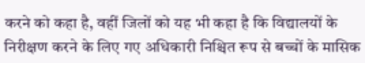करने को कहा है, वहीं जिलों को यह भी कहा है कि विद्यालयों के निरीक्षण करने के लिए गए अधिकारी निश्चित रूप से बच्चों के मासिक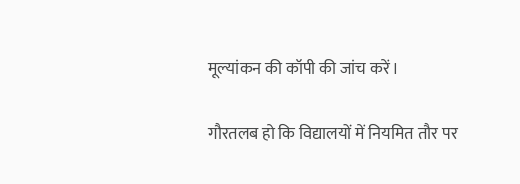मूल्यांकन की कॉपी की जांच करें।

गौरतलब हो कि विद्यालयों में नियमित तौर पर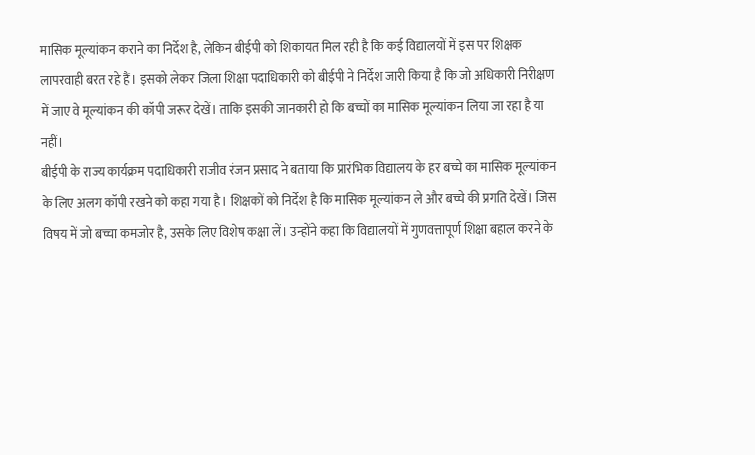मासिक मूल्यांकन कराने का निर्देश है, लेकिन बीईपी को शिकायत मिल रही है कि कई विद्यालयों में इस पर शिक्षक लापरवाही बरत रहे हैं। इसको लेकर जिला शिक्षा पदाधिकारी को बीईपी ने निर्देश जारी किया है कि जो अधिकारी निरीक्षण में जाए वे मूल्यांकन की कॉपी जरूर देखें। ताकि इसकी जानकारी हो कि बच्चों का मासिक मूल्यांकन लिया जा रहा है या नहीं।
बीईपी के राज्य कार्यक्रम पदाधिकारी राजीव रंजन प्रसाद ने बताया कि प्रारंभिक विद्यालय के हर बच्चे का मासिक मूल्यांकन के लिए अलग कॉपी रखने को कहा गया है। शिक्षकों को निर्देश है कि मासिक मूल्यांकन ले और बच्चे की प्रगति देखें। जिस विषय में जो बच्चा कमजोर है, उसके लिए विशेष कक्षा लें। उन्होंने कहा कि विद्यालयों में गुणवत्तापूर्ण शिक्षा बहाल करने के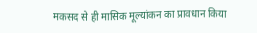मकसद से ही मासिक मूल्यांकन का प्रावधान किया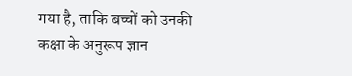गया है, ताकि बच्चों को उनकी कक्षा के अनुरूप ज्ञान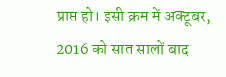प्राप्त हो। इसी क्रम में अक्टूबर, 2016 को सात सालों बाद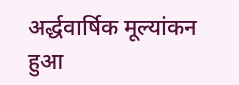अर्द्धवार्षिक मूल्यांकन हुआ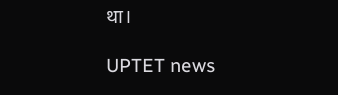था।

UPTET news